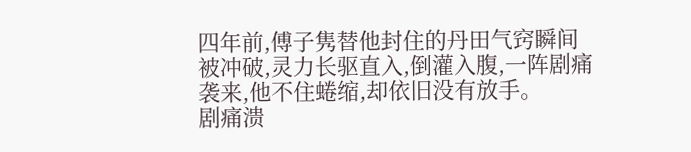四年前,傅子隽替他封住的丹田气窍瞬间被冲破,灵力长驱直入,倒灌入腹,一阵剧痛袭来,他不住蜷缩,却依旧没有放手。
剧痛溃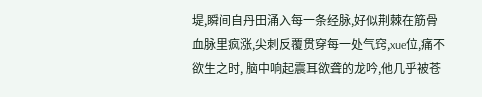堤,瞬间自丹田涌入每一条经脉,好似荆棘在筋骨血脉里疯涨,尖刺反覆贯穿每一处气窍,xue位,痛不欲生之时, 脑中响起震耳欲聋的龙吟,他几乎被苍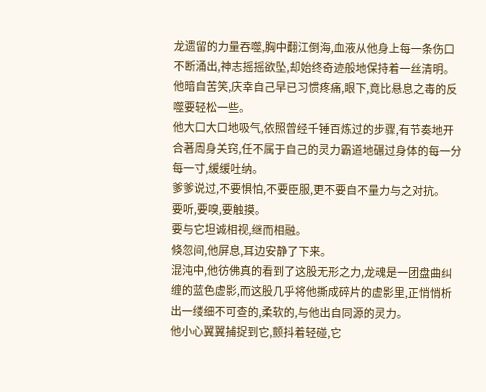龙遗留的力量吞噬,胸中翻江倒海,血液从他身上每一条伤口不断涌出,神志摇摇欲坠,却始终奇迹般地保持着一丝清明。
他暗自苦笑,庆幸自己早已习惯疼痛,眼下,竟比悬息之毒的反噬要轻松一些。
他大口大口地吸气,依照曾经千锤百炼过的步骤,有节奏地开合著周身关窍,任不属于自己的灵力霸道地碾过身体的每一分每一寸,缓缓吐纳。
爹爹说过,不要惧怕,不要臣服,更不要自不量力与之对抗。
要听,要嗅,要触摸。
要与它坦诚相视,继而相融。
倏忽间,他屏息,耳边安静了下来。
混沌中,他彷佛真的看到了这股无形之力,龙魂是一团盘曲纠缠的蓝色虚影,而这股几乎将他撕成碎片的虚影里,正悄悄析出一缕细不可查的,柔软的,与他出自同源的灵力。
他小心翼翼捕捉到它,颤抖着轻碰,它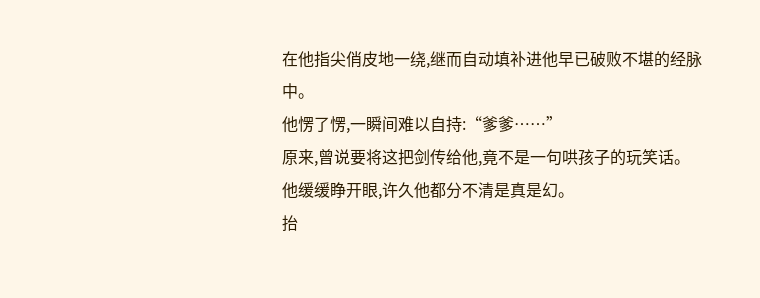在他指尖俏皮地一绕,继而自动填补进他早已破败不堪的经脉中。
他愣了愣,一瞬间难以自持:“爹爹……”
原来,曾说要将这把剑传给他,竟不是一句哄孩子的玩笑话。
他缓缓睁开眼,许久他都分不清是真是幻。
抬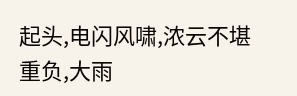起头,电闪风啸,浓云不堪重负,大雨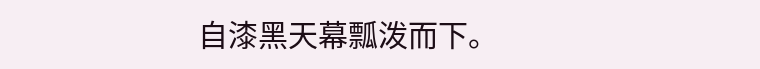自漆黑天幕瓢泼而下。